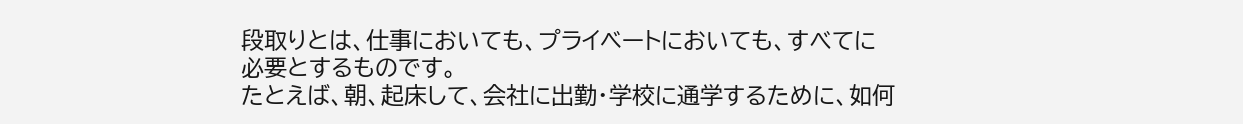段取りとは、仕事においても、プライベートにおいても、すべてに
必要とするものです。
たとえば、朝、起床して、会社に出勤・学校に通学するために、如何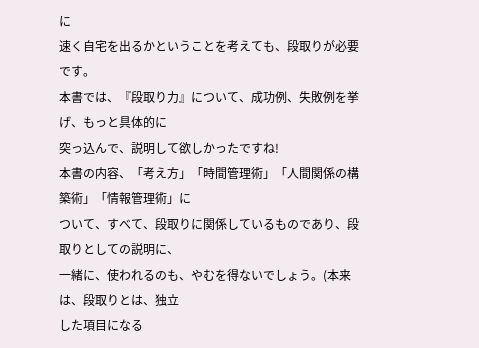に
速く自宅を出るかということを考えても、段取りが必要です。
本書では、『段取り力』について、成功例、失敗例を挙げ、もっと具体的に
突っ込んで、説明して欲しかったですね!
本書の内容、「考え方」「時間管理術」「人間関係の構築術」「情報管理術」に
ついて、すべて、段取りに関係しているものであり、段取りとしての説明に、
一緒に、使われるのも、やむを得ないでしょう。(本来は、段取りとは、独立
した項目になる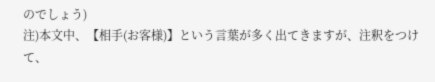のでしょう)
注)本文中、【相手(お客様)】という言葉が多く出てきますが、注釈をつけて、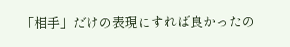「相手」だけの表現にすれば良かったの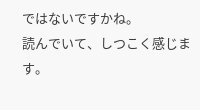ではないですかね。
読んでいて、しつこく感じます。